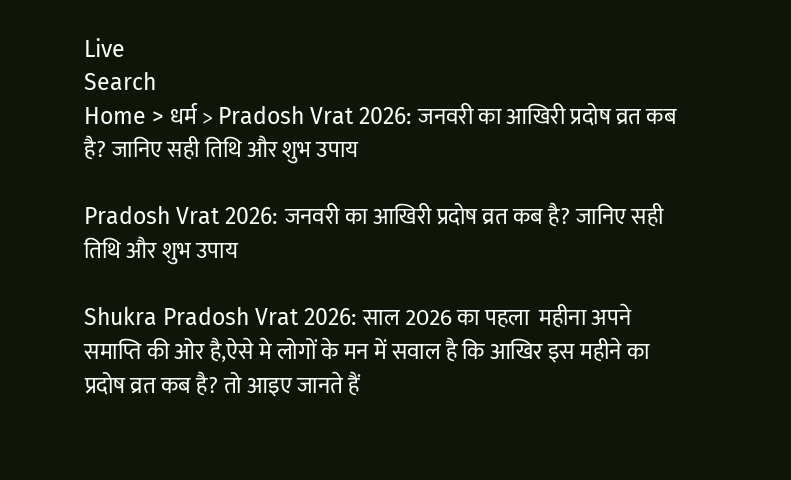Live
Search
Home > धर्म > Pradosh Vrat 2026: जनवरी का आखिरी प्रदोष व्रत कब है? जानिए सही तिथि और शुभ उपाय

Pradosh Vrat 2026: जनवरी का आखिरी प्रदोष व्रत कब है? जानिए सही तिथि और शुभ उपाय

Shukra Pradosh Vrat 2026: साल 2026 का पहला  महीना अपने समाप्ति की ओर है,ऐसे मे लोगों के मन में सवाल है कि आखिर इस महीने का प्रदोष व्रत कब है? तो आइए जानते हैं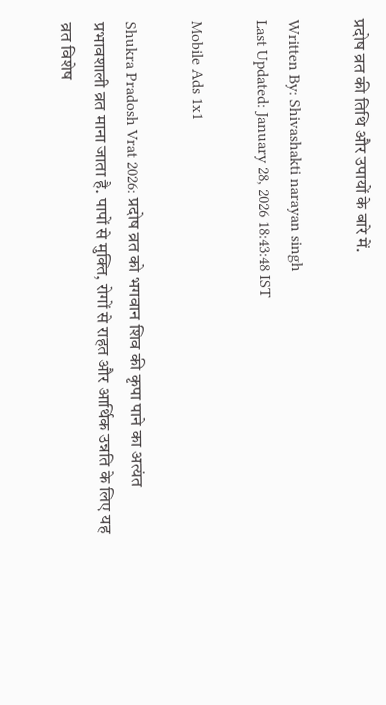प्रदोष व्रत की तिथि और उपायों के बारे में.

Written By: Shivashakti narayan singh
Last Updated: January 28, 2026 18:43:48 IST

Mobile Ads 1x1

Shukra Pradosh Vrat 2026: प्रदोष व्रत को भगवान शिव की कृपा पाने का अत्यंत प्रभावशाली व्रत माना जाता है. पापों से मुक्ति, रोगों से राहत और आर्थिक उन्नति के लिए यह व्रत विशेष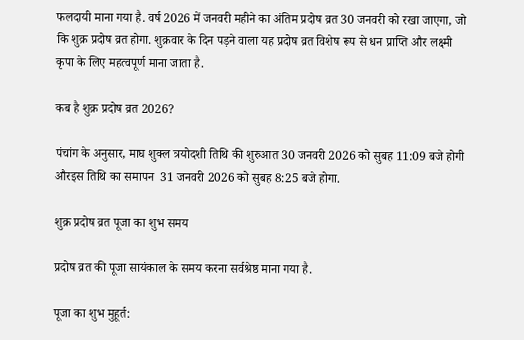फलदायी माना गया है. वर्ष 2026 में जनवरी महीने का अंतिम प्रदोष व्रत 30 जनवरी को रखा जाएगा, जो कि शुक्र प्रदोष व्रत होगा. शुक्रवार के दिन पड़ने वाला यह प्रदोष व्रत विशेष रूप से धन प्राप्ति और लक्ष्मी कृपा के लिए महत्वपूर्ण माना जाता है.

कब है शुक्र प्रदोष व्रत 2026?

पंचांग के अनुसार, माघ शुक्ल त्रयोदशी तिथि की शुरुआत 30 जनवरी 2026 को सुबह 11:09 बजे होगी औरइस तिथि का समापन  31 जनवरी 2026 को सुबह 8:25 बजे होगा.

शुक्र प्रदोष व्रत पूजा का शुभ समय

प्रदोष व्रत की पूजा सायंकाल के समय करना सर्वश्रेष्ठ माना गया है.

पूजा का शुभ मुहूर्त: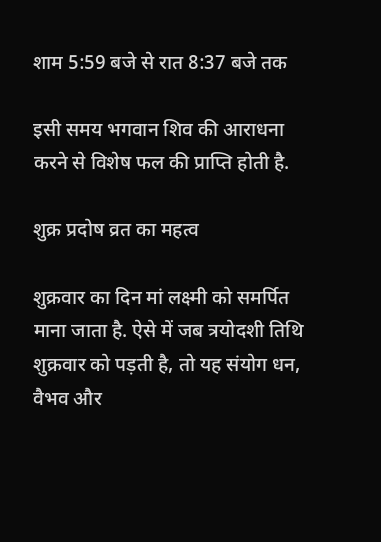शाम 5:59 बजे से रात 8:37 बजे तक

इसी समय भगवान शिव की आराधना करने से विशेष फल की प्राप्ति होती है.

शुक्र प्रदोष व्रत का महत्व

शुक्रवार का दिन मां लक्ष्मी को समर्पित माना जाता है. ऐसे में जब त्रयोदशी तिथि शुक्रवार को पड़ती है, तो यह संयोग धन, वैभव और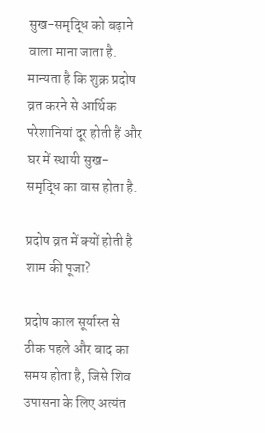सुख-समृद्धि को बढ़ाने वाला माना जाता है. मान्यता है कि शुक्र प्रदोष व्रत करने से आर्थिक परेशानियां दूर होती हैं और घर में स्थायी सुख-समृद्धि का वास होता है.

प्रदोष व्रत में क्यों होती है शाम की पूजा?

प्रदोष काल सूर्यास्त से ठीक पहले और बाद का समय होता है, जिसे शिव उपासना के लिए अत्यंत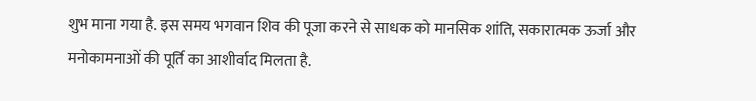शुभ माना गया है. इस समय भगवान शिव की पूजा करने से साधक को मानसिक शांति, सकारात्मक ऊर्जा और मनोकामनाओं की पूर्ति का आशीर्वाद मिलता है.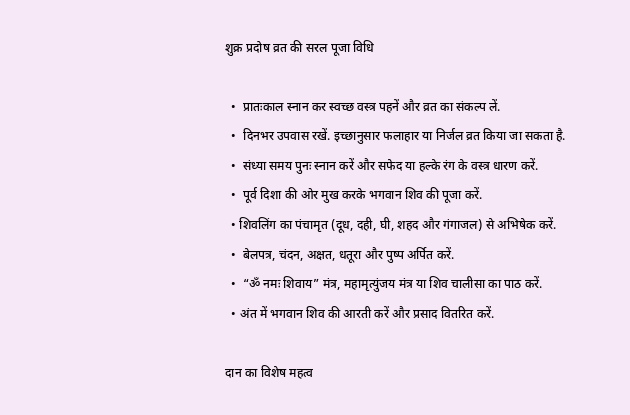शुक्र प्रदोष व्रत की सरल पूजा विधि

  •  प्रातःकाल स्नान कर स्वच्छ वस्त्र पहनें और व्रत का संकल्प लें.
  •  दिनभर उपवास रखें. इच्छानुसार फलाहार या निर्जल व्रत किया जा सकता है.
  •  संध्या समय पुनः स्नान करें और सफेद या हल्के रंग के वस्त्र धारण करें.
  •  पूर्व दिशा की ओर मुख करके भगवान शिव की पूजा करें.
  • शिवलिंग का पंचामृत (दूध, दही, घी, शहद और गंगाजल) से अभिषेक करें.
  •  बेलपत्र, चंदन, अक्षत, धतूरा और पुष्प अर्पित करें.
  •  “ॐ नमः शिवाय” मंत्र, महामृत्युंजय मंत्र या शिव चालीसा का पाठ करें.
  • अंत में भगवान शिव की आरती करें और प्रसाद वितरित करें.

दान का विशेष महत्व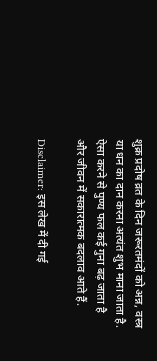शुक्र प्रदोष व्रत के दिन जरूरतमंदों को अन्न, वस्त्र या धन का दान करना अत्यंत शुभ माना जाता है. ऐसा करने से पुण्य फल कई गुना बढ़ जाता है और जीवन में सकारात्मक बदलाव आते हैं.

Disclaimer: इस लेख में दी गई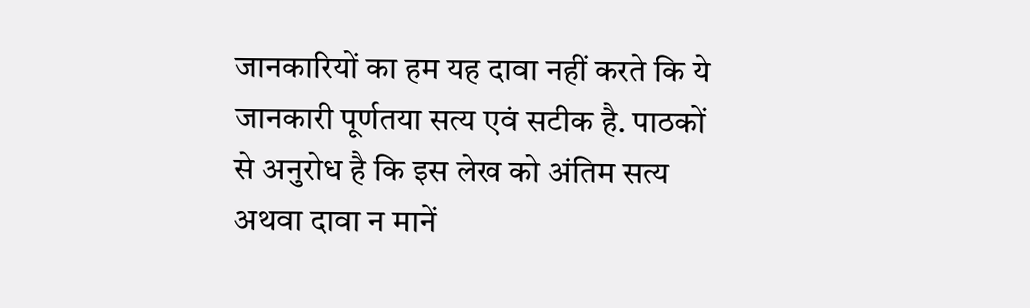जानकारियों का हम यह दावा नहीं करते कि ये जानकारी पूर्णतया सत्य एवं सटीक है. पाठकों से अनुरोध है कि इस लेख को अंतिम सत्य अथवा दावा न मानें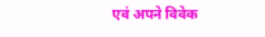एवं अपने विवेक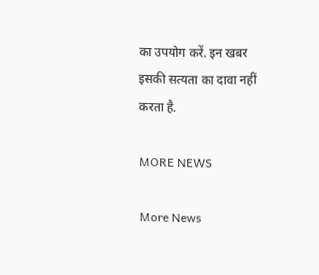का उपयोग करें. इन खबर इसकी सत्यता का दावा नहीं करता है.

MORE NEWS

More News